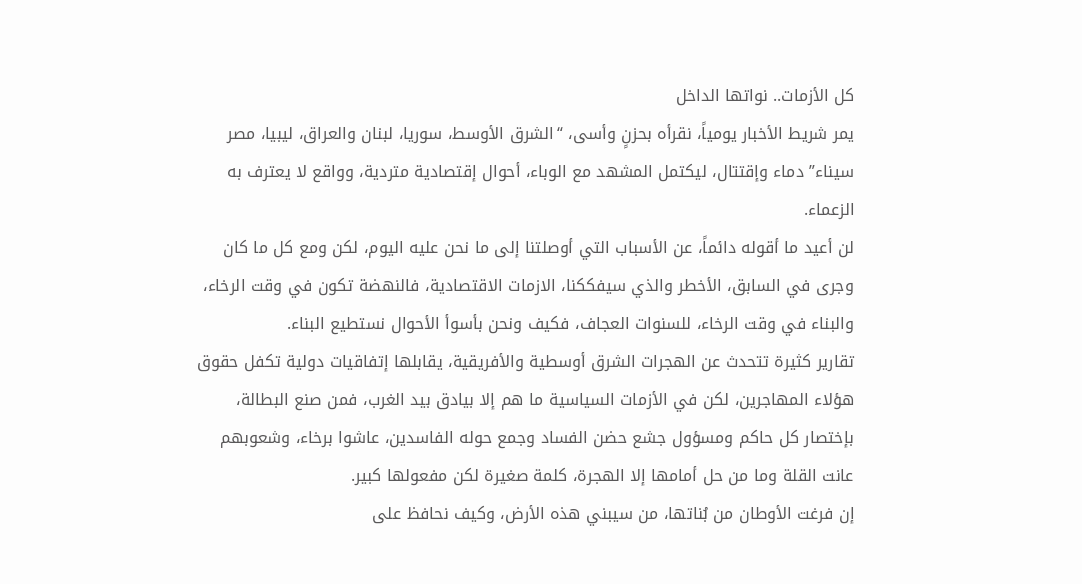كل الأزمات.. نواتها الداخل
يمر شريط الأخبار يومياً، نقرأه بحزنٍ وأسى، “الشرق الأوسط، سوريا، لبنان والعراق، ليبيا، مصر سيناء” دماء وإقتتال، ليكتمل المشهد مع الوباء، أحوال إقتصادية متردية، وواقع لا يعترف به الزعماء.
لن أعيد ما أقوله دائماً، عن الأسباب التي أوصلتنا إلى ما نحن عليه اليوم، لكن ومع كل ما كان وجرى في السابق، الأخطر والذي سيفككنا، الازمات الاقتصادية، فالنهضة تكون في وقت الرخاء، والبناء في وقت الرخاء، للسنوات العجاف، فكيف ونحن بأسوأ الأحوال نستطيع البناء.
تقارير كثيرة تتحدث عن الهجرات الشرق أوسطية والأفريقية، يقابلها إتفاقيات دولية تكفل حقوق هؤلاء المهاجرين، لكن في الأزمات السياسية ما هم إلا بيادق بيد الغرب، فمن صنع البطالة، بإختصار كل حاكم ومسؤول جشع حضن الفساد وجمع حوله الفاسدين، عاشوا برخاء، وشعوبهم عانت القلة وما من حل أمامها إلا الهجرة، كلمة صغيرة لكن مفعولها كبير.
إن فرغت الأوطان من بُناتها، من سيبني هذه الأرض، وكيف نحافظ على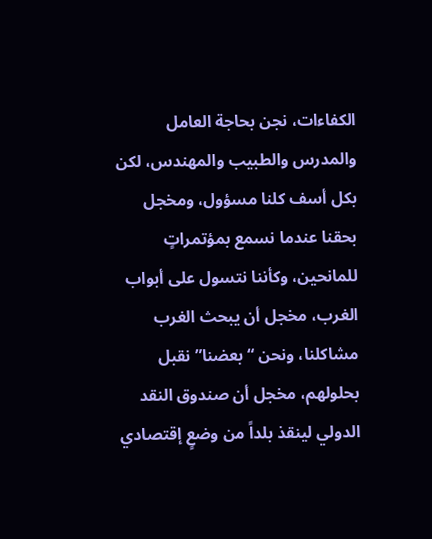الكفاءات، نجن بحاجة العامل والمدرس والطبيب والمهندس، لكن بكل أسف كلنا مسؤول، ومخجل بحقنا عندما نسمع بمؤتمراتٍ للمانحين، وكأننا نتسول على أبواب الغرب، مخجل أن يبحث الغرب مشاكلنا، ونحن “بعضنا” نقبل بحلولهم، مخجل أن صندوق النقد الدولي لينقذ بلداً من وضعٍ إقتصادي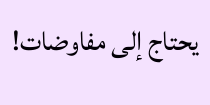يحتاج إلى مفاوضات!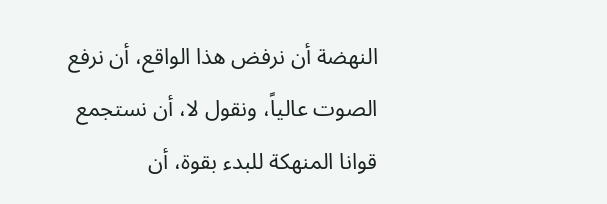النهضة أن نرفض هذا الواقع، أن نرفع الصوت عالياً، ونقول لا، أن نستجمع قوانا المنهكة للبدء بقوة، أن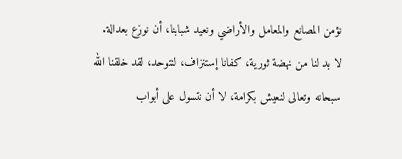نؤمن المصانع والمعامل والأراضي ونعيد شبابنا، أن نوزع بعدالة.
لا بد لنا من نهضة ثورية، كفانا إستنزاف، لنتوحد، لقد خلقنا الله سبحانه وتعالى لنعيش بكرامة، لا أن نتسول على أبواب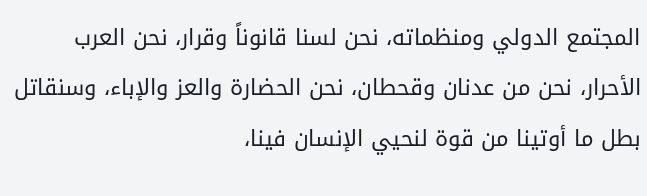المجتمع الدولي ومنظماته، نحن لسنا قانوناً وقرار، نحن العرب الأحرار، نحن من عدنان وقحطان، نحن الحضارة والعز والإباء، وسنقاتل بطل ما أوتينا من قوة لنحيي الإنسان فينا،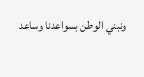ونبني الوطن بسواعدنا وساعد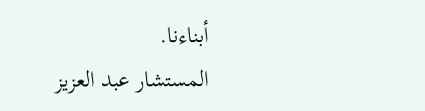أبناءنا.
المستشار عبد العزيز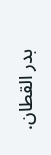بدر القطان.